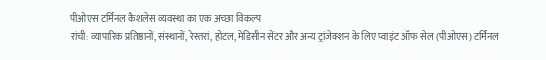पीओएस टर्मिनल कैशलेस व्यवस्था का एक अच्छा विकल्प
रांची: व्यापारिक प्रतिष्ठानों, संस्थानों, रेस्तरां, होटल, मेडिसीन सेंटर और अन्य ट्रांजेक्शन के लिए प्वाइंट ऑफ सेल (पीओएस) टर्मिनल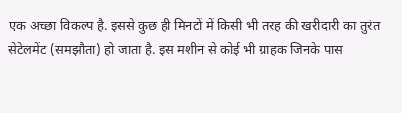एक अच्छा विकल्प है. इससे कुछ ही मिनटों में किसी भी तरह की खरीदारी का तुरंत सेटेलमेंट (समझौता) हो जाता है. इस मशीन से कोई भी ग्राहक जिनके पास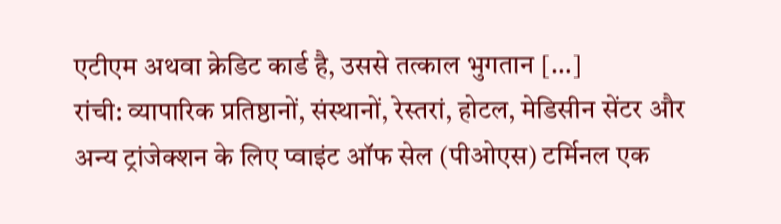एटीएम अथवा क्रेडिट कार्ड है, उससे तत्काल भुगतान […]
रांची: व्यापारिक प्रतिष्ठानों, संस्थानों, रेस्तरां, होटल, मेडिसीन सेंटर और अन्य ट्रांजेक्शन के लिए प्वाइंट ऑफ सेल (पीओएस) टर्मिनल एक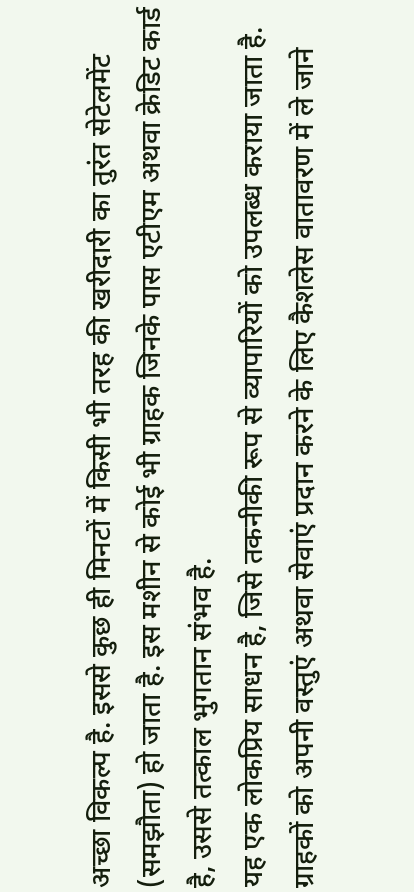अच्छा विकल्प है. इससे कुछ ही मिनटों में किसी भी तरह की खरीदारी का तुरंत सेटेलमेंट (समझौता) हो जाता है. इस मशीन से कोई भी ग्राहक जिनके पास एटीएम अथवा क्रेडिट कार्ड है, उससे तत्काल भुगतान संभव है.
यह एक लोकप्रिय साधन है, जिसे तकनीकी रूप से व्यापारियों को उपलब्ध कराया जाता है. ग्राहकों को अपनी वस्तुएं अथवा सेवाएं प्रदान करने के लिए कैशलेस वातावरण में ले जाने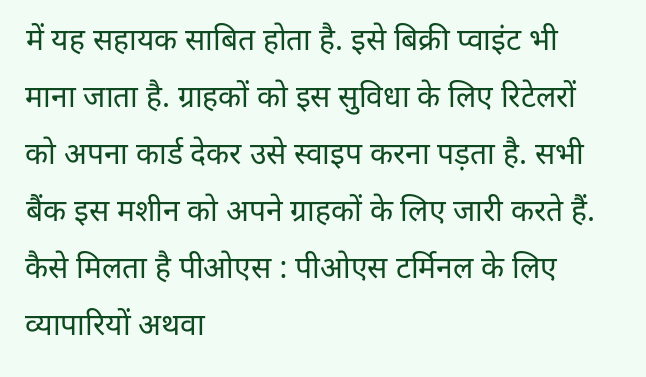में यह सहायक साबित होता है. इसे बिक्री प्वाइंट भी माना जाता है. ग्राहकों को इस सुविधा के लिए रिटेलरों को अपना कार्ड देकर उसे स्वाइप करना पड़ता है. सभी बैंक इस मशीन को अपने ग्राहकों के लिए जारी करते हैं.
कैसे मिलता है पीओएस : पीओएस टर्मिनल के लिए व्यापारियों अथवा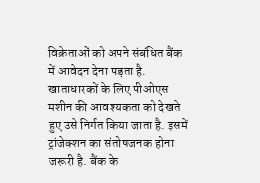विक्रेताओं को अपने संबंधित बैंक में आवेदन देना पड़ता है. खाताधारकों के लिए पीओएस मशीन की आवश्यकता को देखते हुए उसे निर्गत किया जाता है. इसमें ट्रांजेक्शन का संतोषजनक होना जरूरी है. बैंक के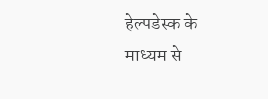हेल्पडेस्क के माध्यम से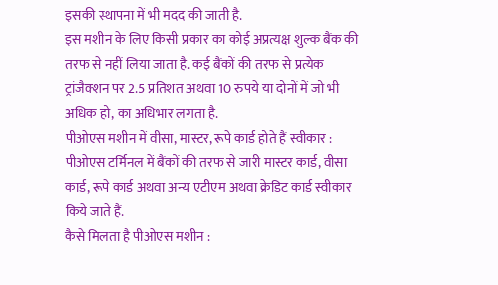इसकी स्थापना में भी मदद की जाती है.
इस मशीन के लिए किसी प्रकार का कोई अप्रत्यक्ष शुल्क बैंक की तरफ से नहीं लिया जाता है. कई बैंकों की तरफ से प्रत्येक ट्रांजैक्शन पर 2.5 प्रतिशत अथवा 10 रुपये या दोनों में जो भी अधिक हो, का अधिभार लगता है.
पीओएस मशीन में वीसा, मास्टर, रूपे कार्ड होते हैं स्वीकार : पीओएस टर्मिनल में बैंकों की तरफ से जारी मास्टर कार्ड, वीसा कार्ड, रूपे कार्ड अथवा अन्य एटीएम अथवा क्रेडिट कार्ड स्वीकार किये जाते हैं.
कैसे मिलता है पीओएस मशीन :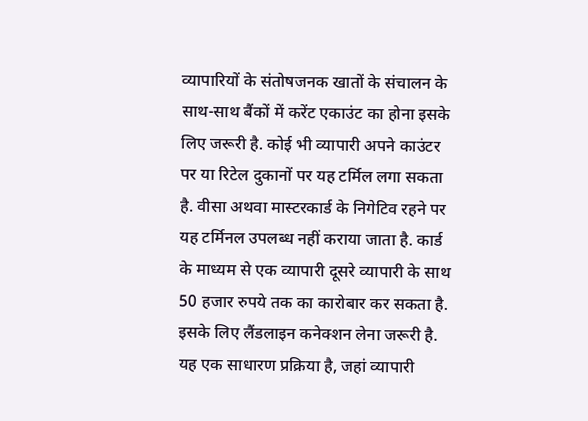व्यापारियों के संतोषजनक खातों के संचालन के साथ-साथ बैंकों में करेंट एकाउंट का होना इसके लिए जरूरी है. कोई भी व्यापारी अपने काउंटर पर या रिटेल दुकानों पर यह टर्मिल लगा सकता है. वीसा अथवा मास्टरकार्ड के निगेटिव रहने पर यह टर्मिनल उपलब्ध नहीं कराया जाता है. कार्ड के माध्यम से एक व्यापारी दूसरे व्यापारी के साथ 50 हजार रुपये तक का कारोबार कर सकता है. इसके लिए लैंडलाइन कनेक्शन लेना जरूरी है. यह एक साधारण प्रक्रिया है, जहां व्यापारी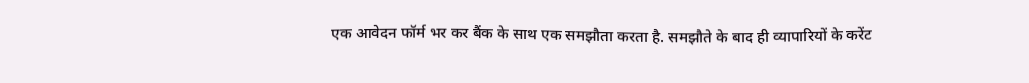एक आवेदन फॉर्म भर कर बैंक के साथ एक समझौता करता है. समझौते के बाद ही व्यापारियों के करेंट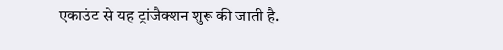एकाउंट से यह ट्रांजैक्शन शुरू की जाती है.